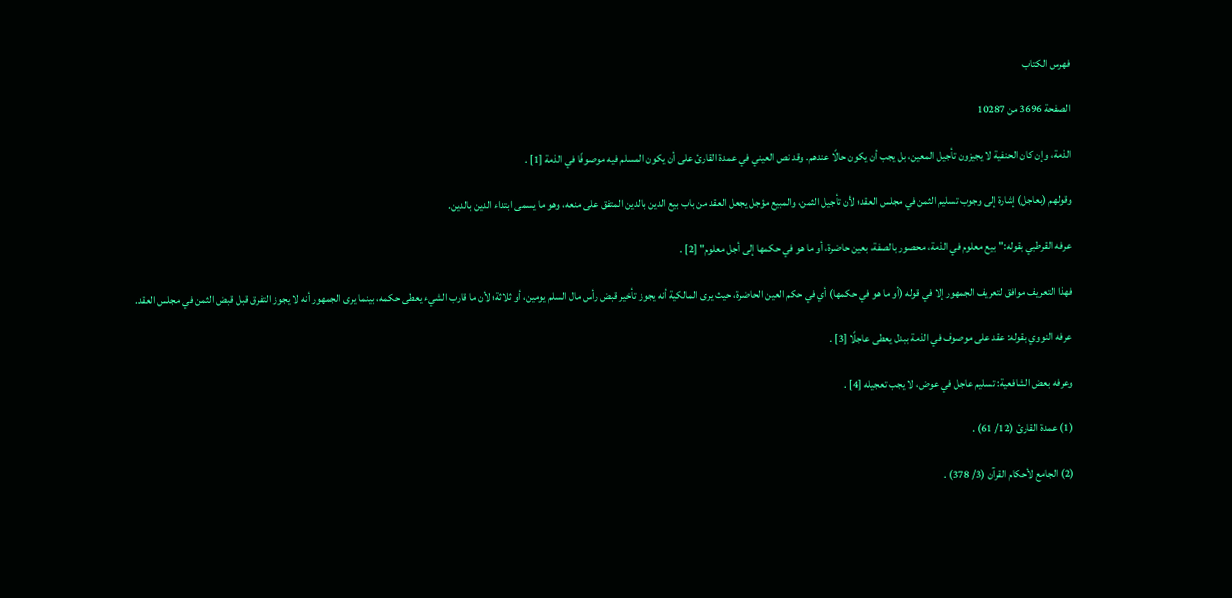فهرس الكتاب

الصفحة 3696 من 10287

الذمة، وإن كان الحنفية لا يجيزون تأجيل المعين، بل يجب أن يكون حالًا عندهم. وقد نص العيني في عمدة القارئ على أن يكون المسلم فيه موصوفًا في الذمة [1] .

وقولهم (بعاجل) إشارة إلى وجوب تسليم الثمن في مجلس العقد؛ لأن تأجيل الثمن، والمبيع مؤجل يجعل العقد من باب بيع الدين بالدين المتفق على منعه، وهو ما يسمى ابتداء الدين بالدين.

عرفه القرطبي بقوله:"بيع معلوم في الذمة، محصور بالصفة، بعين حاضرة، أو ما هو في حكمها إلى أجل معلوم" [2] .

فهذا التعريف موافق لتعريف الجمهور إلا في قوله (أو ما هو في حكمها) أي في حكم العين الحاضرة، حيث يرى المالكية أنه يجوز تأخير قبض رأس مال السلم يومين، أو ثلاثة؛ لأن ما قارب الشيء يعطى حكمه، بينما يرى الجمهور أنه لا يجوز التفرق قبل قبض الثمن في مجلس العقد.

عرفه النووي بقوله: عقد على موصوف في الذمة ببدل يعطى عاجلًا [3] .

وعرفه بعض الشافعية: تسليم عاجل في عوض، لا يجب تعجيله [4] .

(1) عمدة القارئ (12/ 61) .

(2) الجامع لأحكام القرآن (3/ 378) .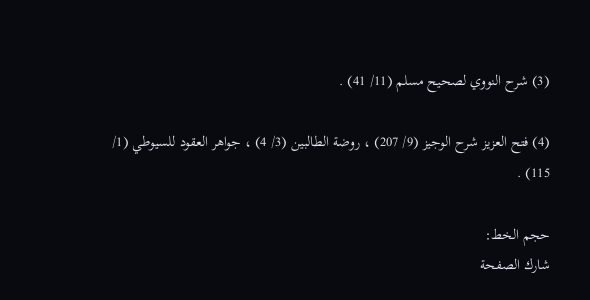(3) شرح النووي لصحيح مسلم (11/ 41) .

(4) فتح العزيز شرح الوجيز (9/ 207) ، روضة الطالبين (3/ 4) ، جواهر العقود للسيوطي (1/ 115) .

حجم الخط:
شارك الصفحة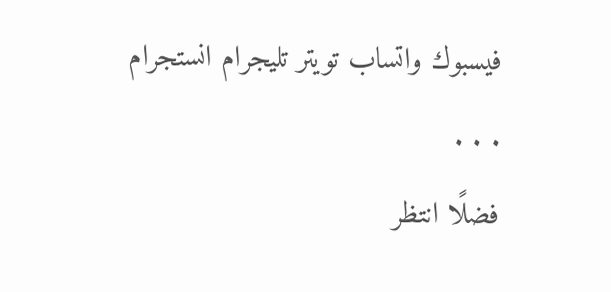فيسبوك واتساب تويتر تليجرام انستجرام
. . .
فضلًا انتظر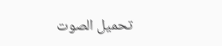تحميل الصوت